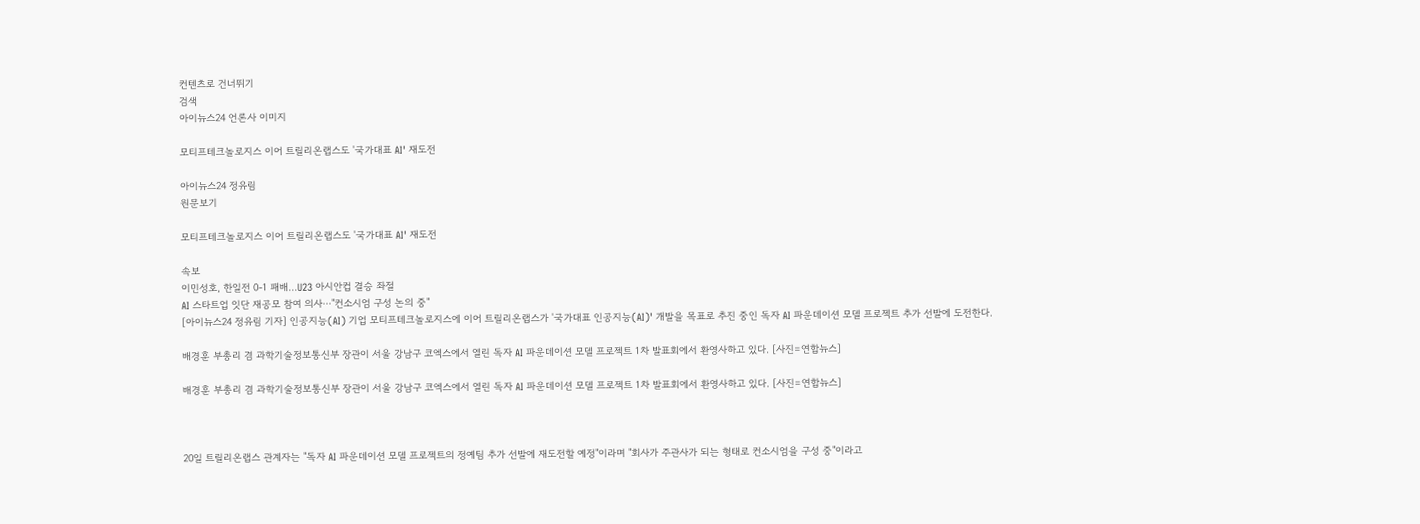컨텐츠로 건너뛰기
검색
아이뉴스24 언론사 이미지

모티프테크놀로지스 이어 트릴리온랩스도 '국가대표 AI' 재도전

아이뉴스24 정유림
원문보기

모티프테크놀로지스 이어 트릴리온랩스도 '국가대표 AI' 재도전

속보
이민성호, 한일전 0-1 패배…U23 아시안컵 결승 좌절
AI 스타트업 잇단 재공모 참여 의사⋯"컨소시엄 구성 논의 중"
[아이뉴스24 정유림 기자] 인공지능(AI) 기업 모티프테크놀로지스에 이어 트릴리온랩스가 '국가대표 인공지능(AI)' 개발을 목표로 추진 중인 독자 AI 파운데이션 모델 프로젝트 추가 선발에 도전한다.

배경훈 부총리 겸 과학기술정보통신부 장관이 서울 강남구 코엑스에서 열린 독자 AI 파운데이션 모델 프로젝트 1차 발표회에서 환영사하고 있다. [사진=연합뉴스]

배경훈 부총리 겸 과학기술정보통신부 장관이 서울 강남구 코엑스에서 열린 독자 AI 파운데이션 모델 프로젝트 1차 발표회에서 환영사하고 있다. [사진=연합뉴스]



20일 트릴리온랩스 관계자는 "독자 AI 파운데이션 모델 프로젝트의 정예팀 추가 선발에 재도전할 예정"이라며 "회사가 주관사가 되는 형태로 컨소시엄을 구성 중"이라고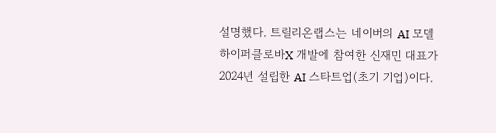설명했다. 트릴리온랩스는 네이버의 AI 모델 하이퍼클로바X 개발에 참여한 신재민 대표가 2024년 설립한 AI 스타트업(초기 기업)이다.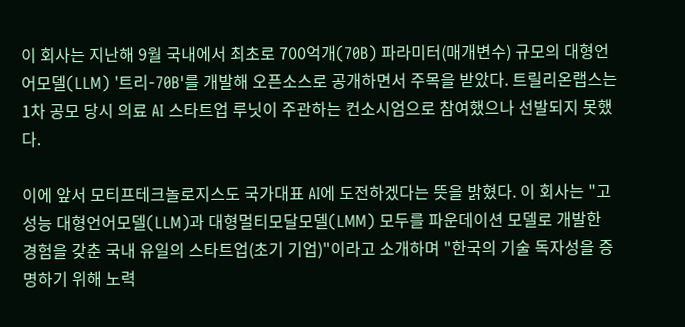이 회사는 지난해 9월 국내에서 최초로 700억개(70B) 파라미터(매개변수) 규모의 대형언어모델(LLM) '트리-70B'를 개발해 오픈소스로 공개하면서 주목을 받았다. 트릴리온랩스는 1차 공모 당시 의료 AI 스타트업 루닛이 주관하는 컨소시엄으로 참여했으나 선발되지 못했다.

이에 앞서 모티프테크놀로지스도 국가대표 AI에 도전하겠다는 뜻을 밝혔다. 이 회사는 "고성능 대형언어모델(LLM)과 대형멀티모달모델(LMM) 모두를 파운데이션 모델로 개발한 경험을 갖춘 국내 유일의 스타트업(초기 기업)"이라고 소개하며 "한국의 기술 독자성을 증명하기 위해 노력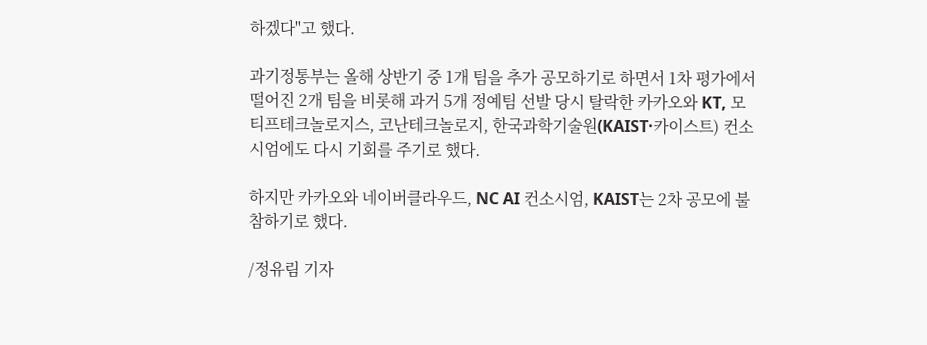하겠다"고 했다.

과기정통부는 올해 상반기 중 1개 팀을 추가 공모하기로 하면서 1차 평가에서 떨어진 2개 팀을 비롯해 과거 5개 정예팀 선발 당시 탈락한 카카오와 KT, 모티프테크놀로지스, 코난테크놀로지, 한국과학기술원(KAIST·카이스트) 컨소시엄에도 다시 기회를 주기로 했다.

하지만 카카오와 네이버클라우드, NC AI 컨소시엄, KAIST는 2차 공모에 불참하기로 했다.

/정유림 기자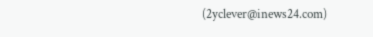(2yclever@inews24.com)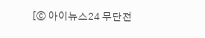[ⓒ 아이뉴스24 무단전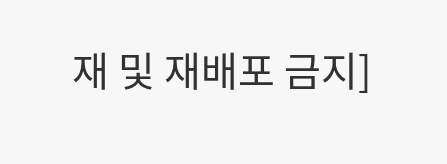재 및 재배포 금지]